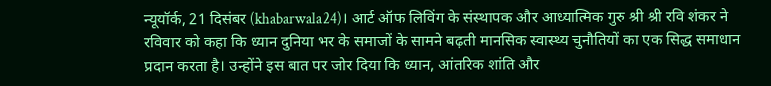न्यूयॉर्क, 21 दिसंबर (khabarwala24)। आर्ट ऑफ लिविंग के संस्थापक और आध्यात्मिक गुरु श्री श्री रवि शंकर ने रविवार को कहा कि ध्यान दुनिया भर के समाजों के सामने बढ़ती मानसिक स्वास्थ्य चुनौतियों का एक सिद्ध समाधान प्रदान करता है। उन्होंने इस बात पर जोर दिया कि ध्यान, आंतरिक शांति और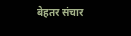बेहतर संचार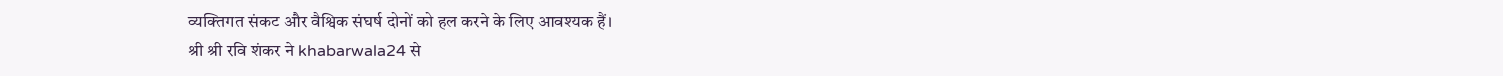व्यक्तिगत संकट और वैश्विक संघर्ष दोनों को हल करने के लिए आवश्यक हैं।
श्री श्री रवि शंकर ने khabarwala24 से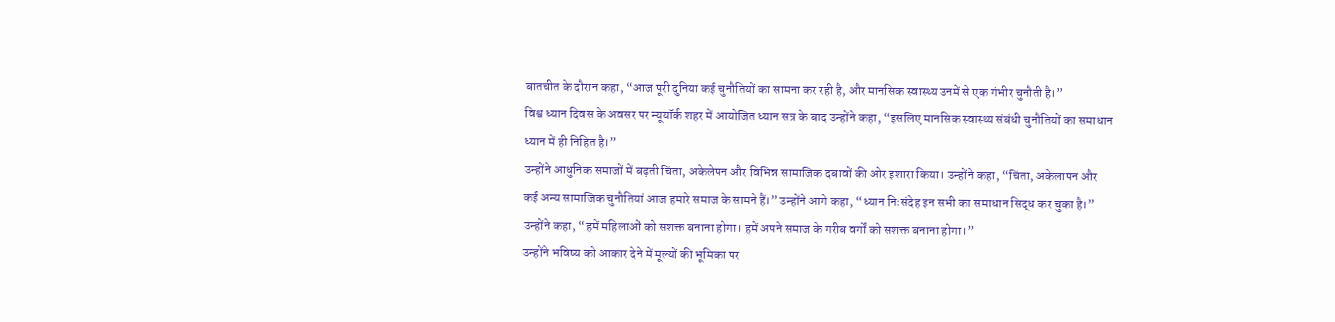बातचीत के दौरान कहा, “आज पूरी दुनिया कई चुनौतियों का सामना कर रही है, और मानसिक स्वास्थ्य उनमें से एक गंभीर चुनौती है।”
विश्व ध्यान दिवस के अवसर पर न्यूयॉर्क शहर में आयोजित ध्यान सत्र के बाद उन्होंने कहा, “इसलिए मानसिक स्वास्थ्य संबंधी चुनौतियों का समाधान ध्यान में ही निहित है।”
उन्होंने आधुनिक समाजों में बढ़ती चिंता, अकेलेपन और विभिन्न सामाजिक दबावों की ओर इशारा किया। उन्होंने कहा, “चिंता, अकेलापन और कई अन्य सामाजिक चुनौतियां आज हमारे समाज के सामने हैं।” उन्होंने आगे कहा, “ध्यान निःसंदेह इन सभी का समाधान सिद्ध कर चुका है।”
उन्होंने कहा, “हमें महिलाओं को सशक्त बनाना होगा। हमें अपने समाज के गरीब वर्गों को सशक्त बनाना होगा।”
उन्होंने भविष्य को आकार देने में मूल्यों की भूमिका पर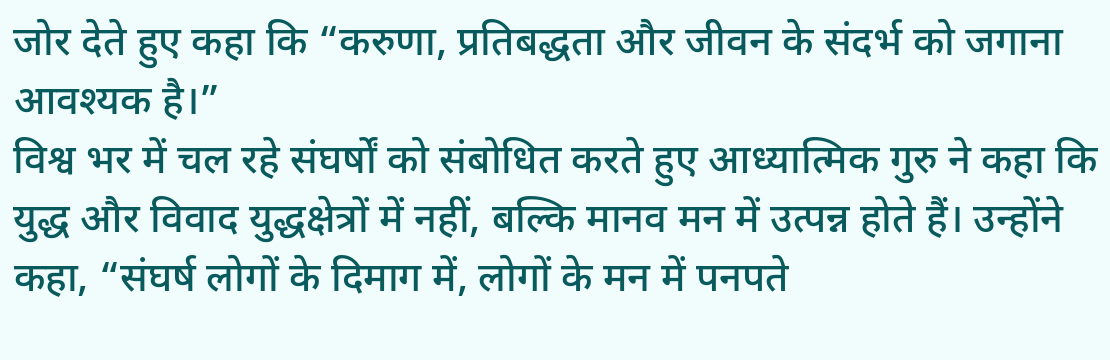जोर देते हुए कहा कि “करुणा, प्रतिबद्धता और जीवन के संदर्भ को जगाना आवश्यक है।”
विश्व भर में चल रहे संघर्षों को संबोधित करते हुए आध्यात्मिक गुरु ने कहा कि युद्ध और विवाद युद्धक्षेत्रों में नहीं, बल्कि मानव मन में उत्पन्न होते हैं। उन्होंने कहा, “संघर्ष लोगों के दिमाग में, लोगों के मन में पनपते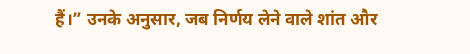हैं।” उनके अनुसार, जब निर्णय लेने वाले शांत और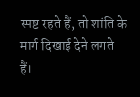स्पष्ट रहते हैं, तो शांति के मार्ग दिखाई देने लगते हैं।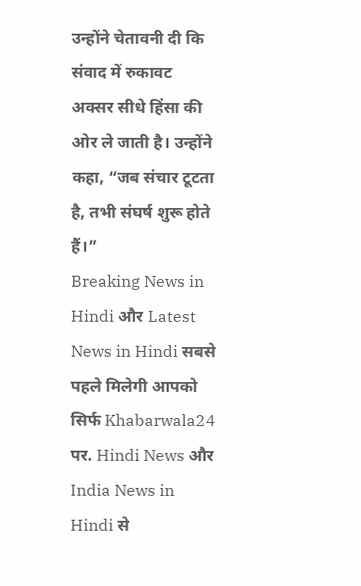उन्होंने चेतावनी दी कि संवाद में रुकावट अक्सर सीधे हिंसा की ओर ले जाती है। उन्होंने कहा, “जब संचार टूटता है, तभी संघर्ष शुरू होते हैं।”
Breaking News in Hindi और Latest News in Hindi सबसे पहले मिलेगी आपको सिर्फ Khabarwala24 पर. Hindi News और India News in Hindi से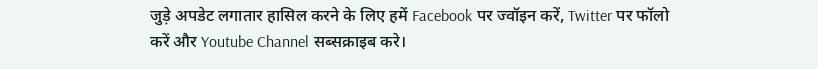जुड़े अपडेट लगातार हासिल करने के लिए हमें Facebook पर ज्वॉइन करें, Twitter पर फॉलो करें और Youtube Channel सब्सक्राइब करे।